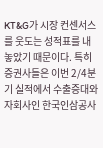KT&G가 시장 컨센서스를 웃도는 성적표를 내놓았기 때문이다. 특히 증권사들은 이번 2/4분기 실적에서 수출증대와 자회사인 한국인삼공사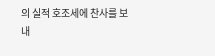의 실적 호조세에 찬사를 보내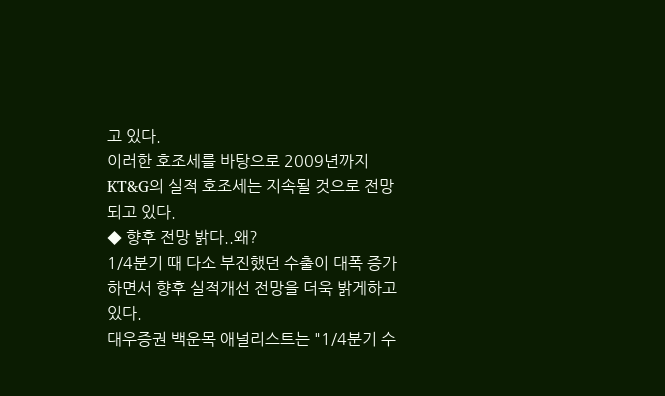고 있다.
이러한 호조세를 바탕으로 2009년까지 KT&G의 실적 호조세는 지속될 것으로 전망되고 있다.
◆ 향후 전망 밝다..왜?
1/4분기 때 다소 부진했던 수출이 대폭 증가하면서 향후 실적개선 전망을 더욱 밝게하고 있다.
대우증권 백운목 애널리스트는 "1/4분기 수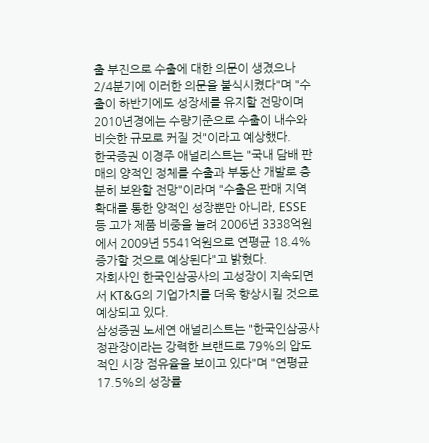출 부진으로 수출에 대한 의문이 생겼으나 2/4분기에 이러한 의문을 불식시켰다"며 "수출이 하반기에도 성장세를 유지할 전망이며 2010년경에는 수량기준으로 수출이 내수와 비슷한 규모로 커질 것"이라고 예상했다.
한국증권 이경주 애널리스트는 "국내 담배 판매의 양적인 정체를 수출과 부동산 개발로 충분히 보완할 전망"이라며 "수출은 판매 지역 확대를 통한 양적인 성장뿐만 아니라, ESSE 등 고가 제품 비중을 늘려 2006년 3338억원에서 2009년 5541억원으로 연평균 18.4% 증가할 것으로 예상된다"고 밝혔다.
자회사인 한국인삼공사의 고성장이 지속되면서 KT&G의 기업가치를 더욱 향상시킬 것으로 예상되고 있다.
삼성증권 노세연 애널리스트는 "한국인삼공사 정관장이라는 강력한 브랜드로 79%의 압도적인 시장 점유율을 보이고 있다"며 "연평균 17.5%의 성장률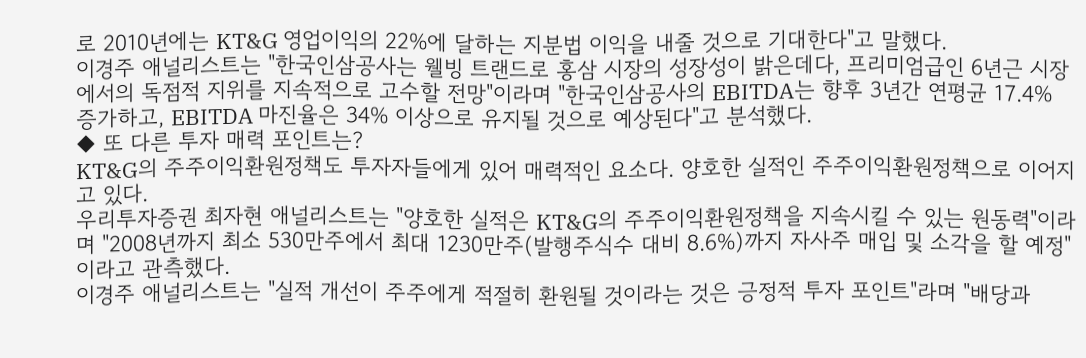로 2010년에는 KT&G 영업이익의 22%에 달하는 지분법 이익을 내줄 것으로 기대한다"고 말했다.
이경주 애널리스트는 "한국인삼공사는 웰빙 트랜드로 홍삼 시장의 성장성이 밝은데다, 프리미엄급인 6년근 시장에서의 독점적 지위를 지속적으로 고수할 전망"이라며 "한국인삼공사의 EBITDA는 향후 3년간 연평균 17.4% 증가하고, EBITDA 마진율은 34% 이상으로 유지될 것으로 예상된다"고 분석했다.
◆ 또 다른 투자 매력 포인트는?
KT&G의 주주이익환원정책도 투자자들에게 있어 매력적인 요소다. 양호한 실적인 주주이익환원정책으로 이어지고 있다.
우리투자증권 최자현 애널리스트는 "양호한 실적은 KT&G의 주주이익환원정책을 지속시킬 수 있는 원동력"이라며 "2008년까지 최소 530만주에서 최대 1230만주(발행주식수 대비 8.6%)까지 자사주 매입 및 소각을 할 예정"이라고 관측했다.
이경주 애널리스트는 "실적 개선이 주주에게 적절히 환원될 것이라는 것은 긍정적 투자 포인트"라며 "배당과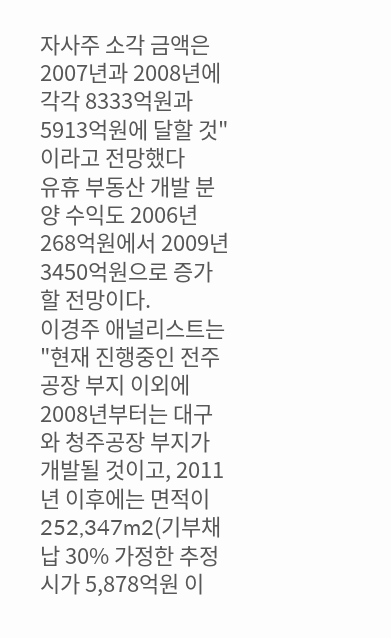자사주 소각 금액은 2007년과 2008년에 각각 8333억원과 5913억원에 달할 것"이라고 전망했다
유휴 부동산 개발 분양 수익도 2006년 268억원에서 2009년 3450억원으로 증가할 전망이다.
이경주 애널리스트는 "현재 진행중인 전주공장 부지 이외에 2008년부터는 대구와 청주공장 부지가 개발될 것이고, 2011년 이후에는 면적이 252,347m2(기부채납 30% 가정한 추정 시가 5,878억원 이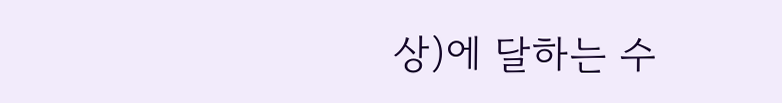상)에 달하는 수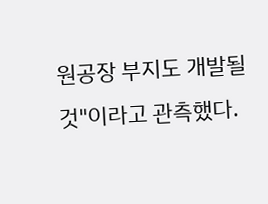원공장 부지도 개발될 것"이라고 관측했다.